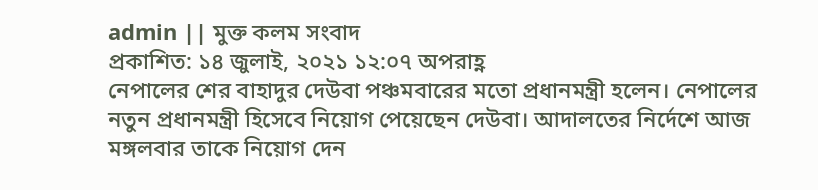admin || মুক্ত কলম সংবাদ
প্রকাশিত: ১৪ জুলাই, ২০২১ ১২:০৭ অপরাহ্ণ
নেপালের শের বাহাদুর দেউবা পঞ্চমবারের মতো প্রধানমন্ত্রী হলেন। নেপালের নতুন প্রধানমন্ত্রী হিসেবে নিয়োগ পেয়েছেন দেউবা। আদালতের নির্দেশে আজ মঙ্গলবার তাকে নিয়োগ দেন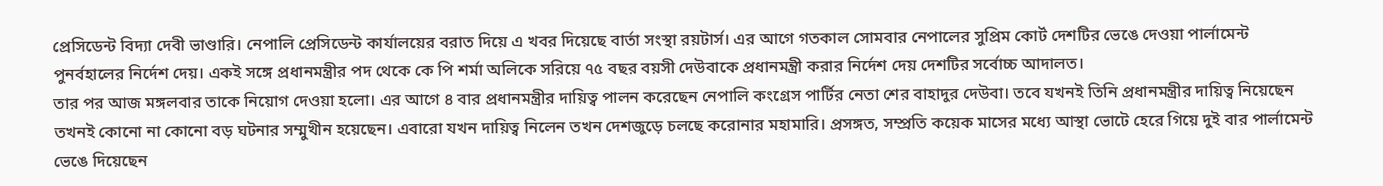প্রেসিডেন্ট বিদ্যা দেবী ভাণ্ডারি। নেপালি প্রেসিডেন্ট কার্যালয়ের বরাত দিয়ে এ খবর দিয়েছে বার্তা সংস্থা রয়টার্স। এর আগে গতকাল সোমবার নেপালের সুপ্রিম কোর্ট দেশটির ভেঙে দেওয়া পার্লামেন্ট পুনর্বহালের নির্দেশ দেয়। একই সঙ্গে প্রধানমন্ত্রীর পদ থেকে কে পি শর্মা অলিকে সরিয়ে ৭৫ বছর বয়সী দেউবাকে প্রধানমন্ত্রী করার নির্দেশ দেয় দেশটির সর্বোচ্চ আদালত।
তার পর আজ মঙ্গলবার তাকে নিয়োগ দেওয়া হলো। এর আগে ৪ বার প্রধানমন্ত্রীর দায়িত্ব পালন করেছেন নেপালি কংগ্রেস পার্টির নেতা শের বাহাদুর দেউবা। তবে যখনই তিনি প্রধানমন্ত্রীর দায়িত্ব নিয়েছেন তখনই কোনো না কোনো বড় ঘটনার সম্মুখীন হয়েছেন। এবারো যখন দায়িত্ব নিলেন তখন দেশজুড়ে চলছে করোনার মহামারি। প্রসঙ্গত, সম্প্রতি কয়েক মাসের মধ্যে আস্থা ভোটে হেরে গিয়ে দুই বার পার্লামেন্ট ভেঙে দিয়েছেন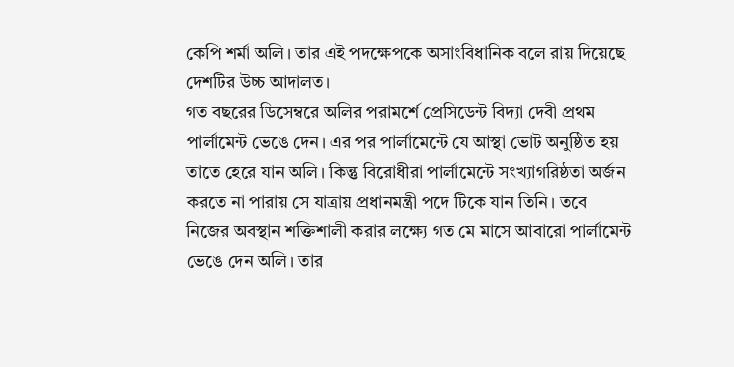কেপি শর্মা অলি। তার এই পদক্ষেপকে অসাংবিধানিক বলে রায় দিয়েছে দেশটির উচ্চ আদালত।
গত বছরের ডিসেম্বরে অলির পরামর্শে প্রেসিডেন্ট বিদ্যা দেবী প্রথম পার্লামেন্ট ভেঙে দেন। এর পর পার্লামেন্টে যে আস্থা ভোট অনুষ্ঠিত হয় তাতে হেরে যান অলি। কিন্তু বিরোধীরা পার্লামেন্টে সংখ্যাগরিষ্ঠতা অর্জন করতে না পারায় সে যাত্রায় প্রধানমন্ত্রী পদে টিকে যান তিনি। তবে নিজের অবস্থান শক্তিশালী করার লক্ষ্যে গত মে মাসে আবারো পার্লামেন্ট ভেঙে দেন অলি। তার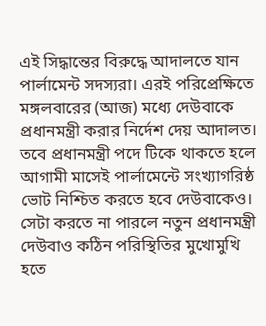এই সিদ্ধান্তের বিরুদ্ধে আদালতে যান পার্লামেন্ট সদস্যরা। এরই পরিপ্রেক্ষিতে মঙ্গলবারের (আজ) মধ্যে দেউবাকে প্রধানমন্ত্রী করার নির্দেশ দেয় আদালত।
তবে প্রধানমন্ত্রী পদে টিকে থাকতে হলে আগামী মাসেই পার্লামেন্টে সংখ্যাগরিষ্ঠ ভোট নিশ্চিত করতে হবে দেউবাকেও। সেটা করতে না পারলে নতুন প্রধানমন্ত্রী দেউবাও কঠিন পরিস্থিতির মুখোমুখি হতে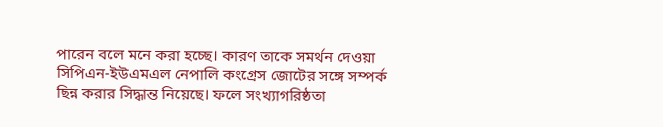পারেন বলে মনে করা হচ্ছে। কারণ তাকে সমর্থন দেওয়া সিপিএন-ইউএমএল নেপালি কংগ্রেস জোটের সঙ্গে সম্পর্ক ছিন্ন করার সিদ্ধান্ত নিয়েছে। ফলে সংখ্যাগরিষ্ঠতা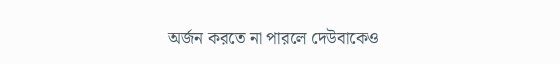অর্জন করতে না পারলে দেউবাকেও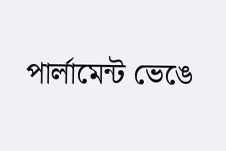পার্লামেন্ট ভেঙে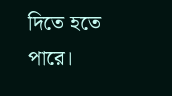দিতে হতে পারে।